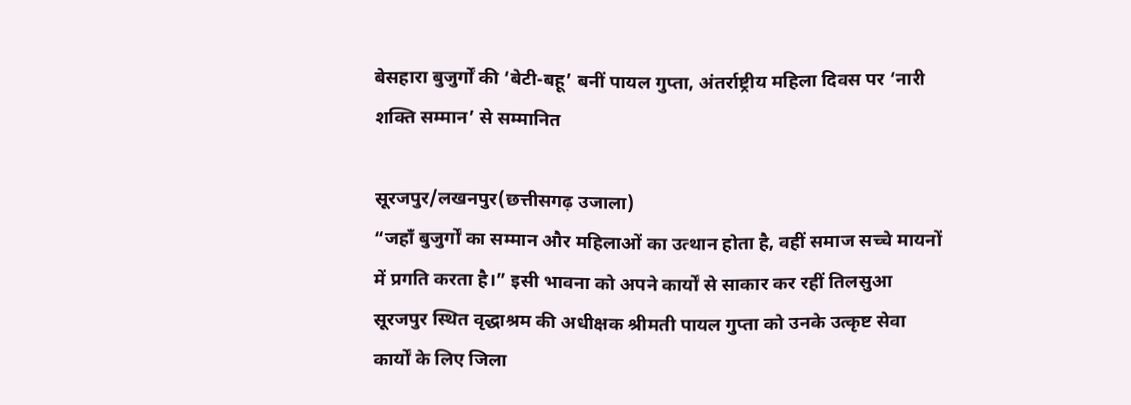बेसहारा बुजुर्गों की ‘बेटी-बहू’ बनीं पायल गुप्ता, अंतर्राष्ट्रीय महिला दिवस पर ‘नारी शक्ति सम्मान’ से सम्मानित

सूरजपुर/लखनपुर(छत्तीसगढ़ उजाला)
“जहाँ बुजुर्गों का सम्मान और महिलाओं का उत्थान होता है, वहीं समाज सच्चे मायनों में प्रगति करता है।” इसी भावना को अपने कार्यों से साकार कर रहीं तिलसुआ सूरजपुर स्थित वृद्धाश्रम की अधीक्षक श्रीमती पायल गुप्ता को उनके उत्कृष्ट सेवा कार्यों के लिए जिला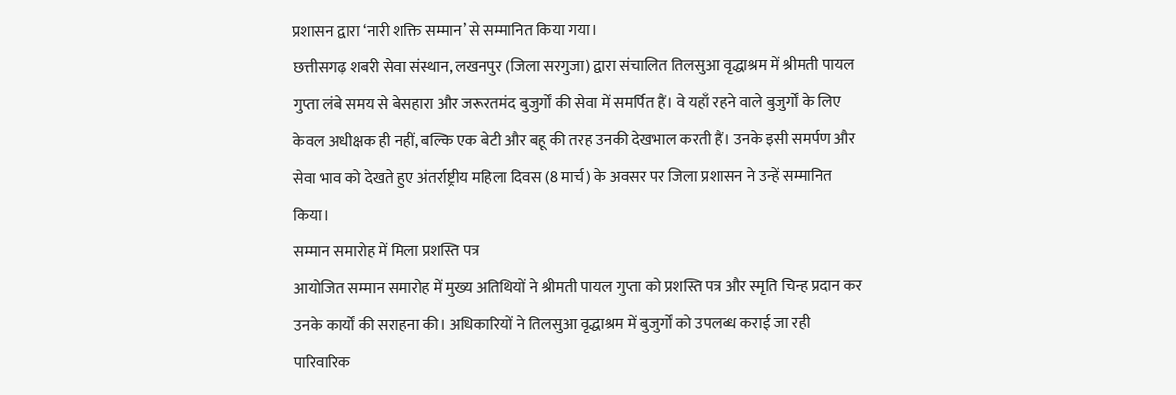प्रशासन द्वारा ‘नारी शक्ति सम्मान’ से सम्मानित किया गया।
छत्तीसगढ़ शबरी सेवा संस्थान, लखनपुर (जिला सरगुजा) द्वारा संचालित तिलसुआ वृद्धाश्रम में श्रीमती पायल गुप्ता लंबे समय से बेसहारा और जरूरतमंद बुजुर्गों की सेवा में समर्पित हैं। वे यहाँ रहने वाले बुजुर्गों के लिए केवल अधीक्षक ही नहीं, बल्कि एक बेटी और बहू की तरह उनकी देखभाल करती हैं। उनके इसी समर्पण और सेवा भाव को देखते हुए अंतर्राष्ट्रीय महिला दिवस (8 मार्च) के अवसर पर जिला प्रशासन ने उन्हें सम्मानित किया।
सम्मान समारोह में मिला प्रशस्ति पत्र
आयोजित सम्मान समारोह में मुख्य अतिथियों ने श्रीमती पायल गुप्ता को प्रशस्ति पत्र और स्मृति चिन्ह प्रदान कर उनके कार्यों की सराहना की। अधिकारियों ने तिलसुआ वृद्धाश्रम में बुजुर्गों को उपलब्ध कराई जा रही पारिवारिक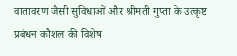वातावरण जैसी सुविधाओं और श्रीमती गुप्ता के उत्कृष्ट प्रबंधन कौशल की विशेष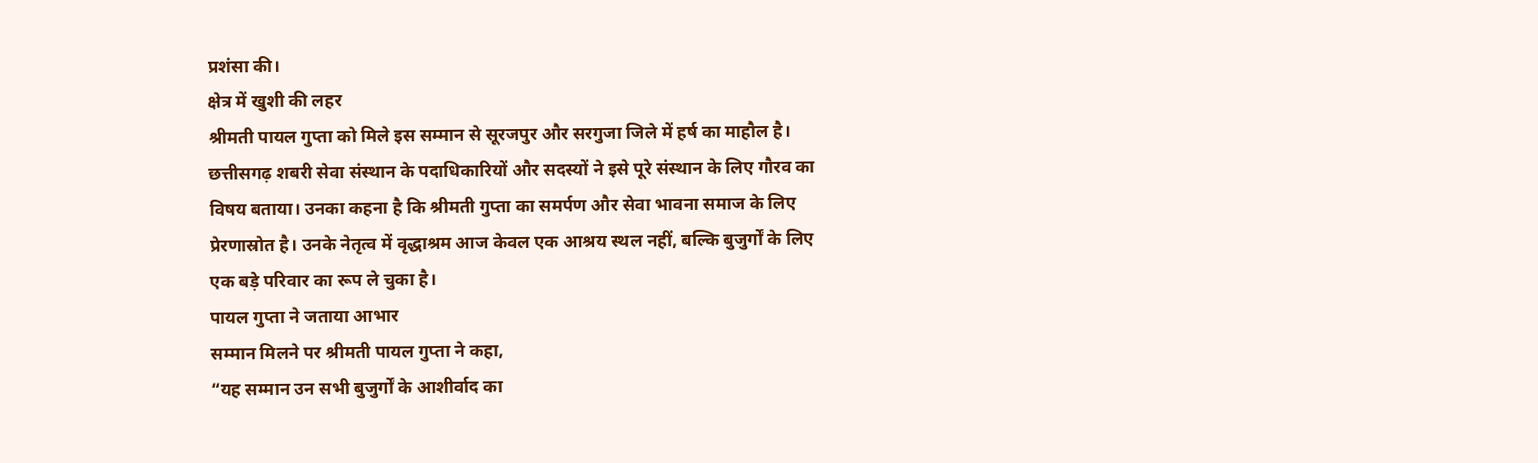प्रशंसा की।
क्षेत्र में खुशी की लहर
श्रीमती पायल गुप्ता को मिले इस सम्मान से सूरजपुर और सरगुजा जिले में हर्ष का माहौल है। छत्तीसगढ़ शबरी सेवा संस्थान के पदाधिकारियों और सदस्यों ने इसे पूरे संस्थान के लिए गौरव का विषय बताया। उनका कहना है कि श्रीमती गुप्ता का समर्पण और सेवा भावना समाज के लिए प्रेरणास्रोत है। उनके नेतृत्व में वृद्धाश्रम आज केवल एक आश्रय स्थल नहीं, बल्कि बुजुर्गों के लिए एक बड़े परिवार का रूप ले चुका है।
पायल गुप्ता ने जताया आभार
सम्मान मिलने पर श्रीमती पायल गुप्ता ने कहा,
“यह सम्मान उन सभी बुजुर्गों के आशीर्वाद का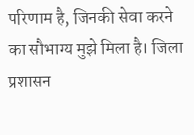परिणाम है, जिनकी सेवा करने का सौभाग्य मुझे मिला है। जिला प्रशासन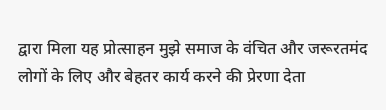द्वारा मिला यह प्रोत्साहन मुझे समाज के वंचित और जरूरतमंद लोगों के लिए और बेहतर कार्य करने की प्रेरणा देता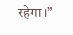रहेगा।”